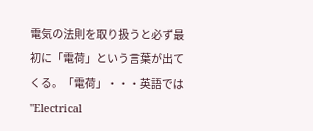電気の法則を取り扱うと必ず最初に「電荷」という言葉が出てくる。「電荷」・・・英語では
"Electrical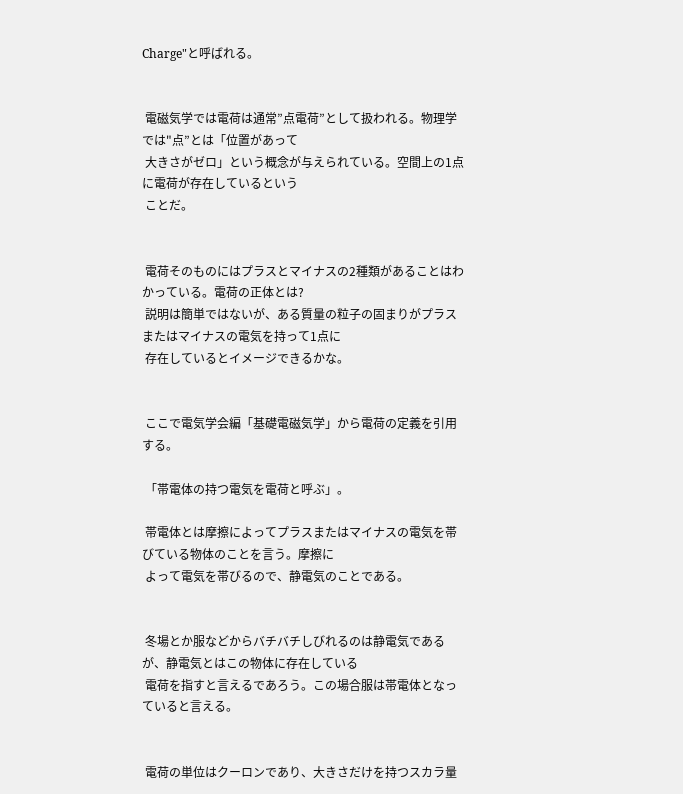Charge"と呼ばれる。


 電磁気学では電荷は通常”点電荷”として扱われる。物理学では"点”とは「位置があって
 大きさがゼロ」という概念が与えられている。空間上の1点に電荷が存在しているという
 ことだ。


 電荷そのものにはプラスとマイナスの2種類があることはわかっている。電荷の正体とは?
 説明は簡単ではないが、ある質量の粒子の固まりがプラスまたはマイナスの電気を持って1点に
 存在しているとイメージできるかな。


 ここで電気学会編「基礎電磁気学」から電荷の定義を引用する。

 「帯電体の持つ電気を電荷と呼ぶ」。

 帯電体とは摩擦によってプラスまたはマイナスの電気を帯びている物体のことを言う。摩擦に
 よって電気を帯びるので、静電気のことである。


 冬場とか服などからバチバチしびれるのは静電気であるが、静電気とはこの物体に存在している
 電荷を指すと言えるであろう。この場合服は帯電体となっていると言える。


 電荷の単位はクーロンであり、大きさだけを持つスカラ量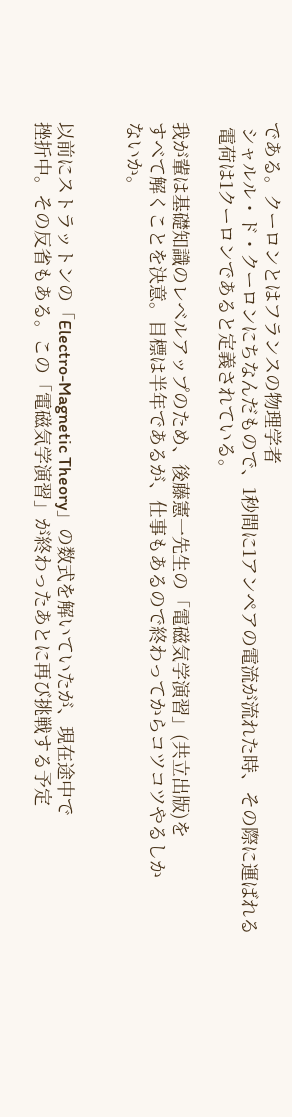である。クーロンとはフランスの物理学者
 シャルル・ド・クーロンにちなんだもので、1秒間に1アンペアの電流が流れた時、その際に運ばれる
 電荷は1クーロンであると定義されている。

我が輩は基礎知識のレベルアップのため、後藤憲一先生の「電磁気学演習」(共立出版)を
すべて解くことを決意。目標は半年であるが、仕事もあるので終わってからコツコツやるしか
ないか。


以前にストラットンの「Electro-Magnetic Theory」の数式を解いていたが、現在途中で
挫折中。その反省もある。この「電磁気学演習」が終わったあとに再び挑戦する予定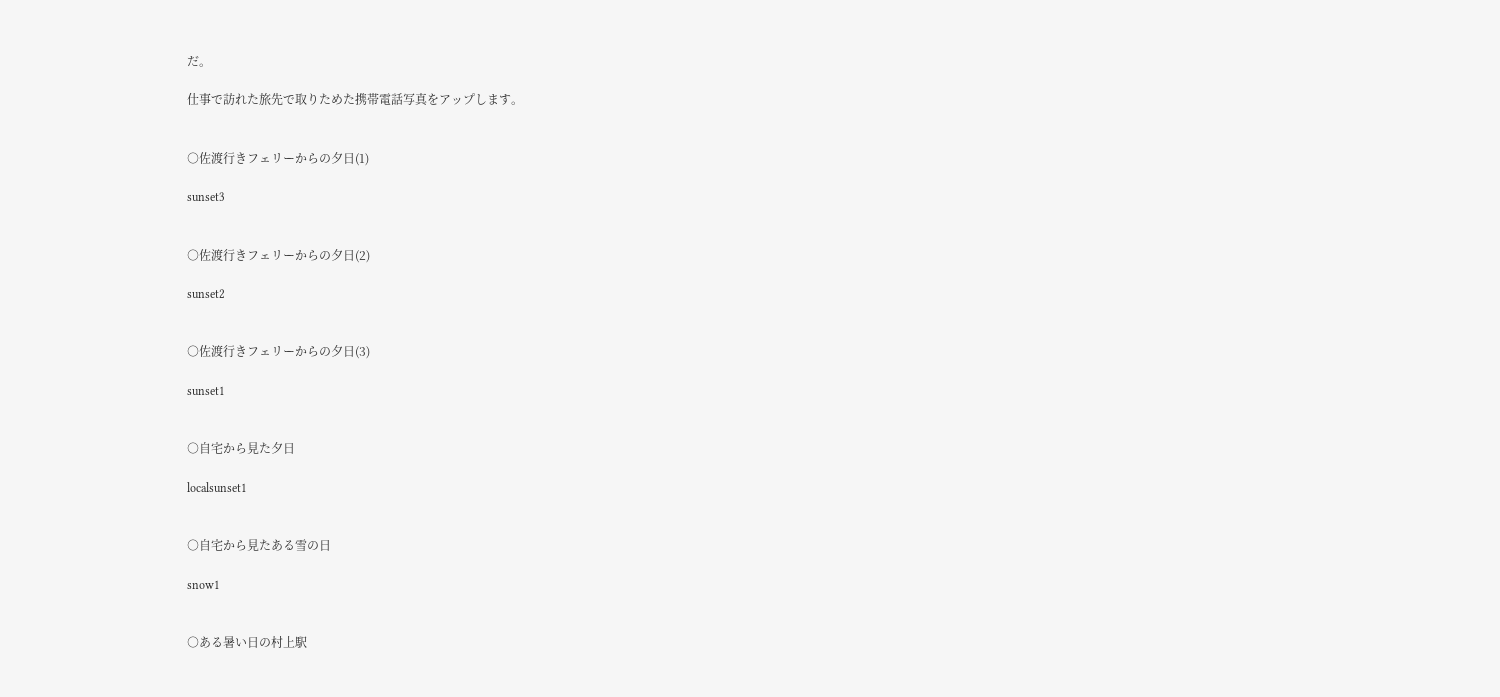だ。

仕事で訪れた旅先で取りためた携帯電話写真をアップします。


○佐渡行きフェリーからの夕日(1)

sunset3


○佐渡行きフェリーからの夕日(2)

sunset2


○佐渡行きフェリーからの夕日(3)

sunset1


○自宅から見た夕日

localsunset1


○自宅から見たある雪の日

snow1


○ある暑い日の村上駅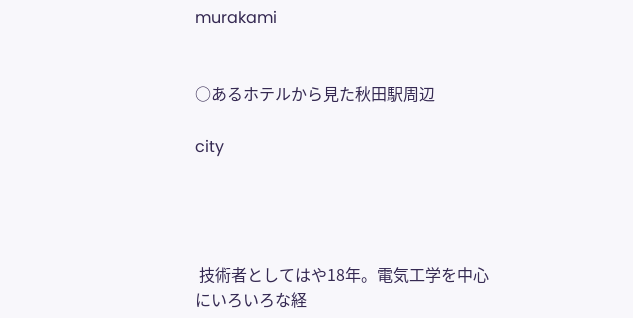murakami


○あるホテルから見た秋田駅周辺

city




 技術者としてはや18年。電気工学を中心にいろいろな経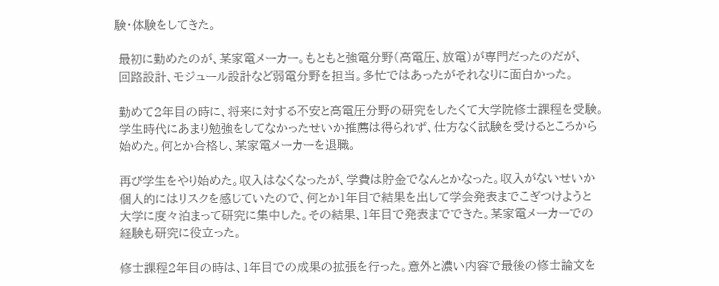験・体験をしてきた。

 最初に勤めたのが、某家電メーカー。もともと強電分野(高電圧、放電)が専門だったのだが、
 回路設計、モジュール設計など弱電分野を担当。多忙ではあったがそれなりに面白かった。

 勤めて2年目の時に、将来に対する不安と高電圧分野の研究をしたくて大学院修士課程を受験。
 学生時代にあまり勉強をしてなかったせいか推薦は得られず、仕方なく試験を受けるところから
 始めた。何とか合格し、某家電メーカーを退職。

 再び学生をやり始めた。収入はなくなったが、学費は貯金でなんとかなった。収入がないせいか
 個人的にはリスクを感じていたので、何とか1年目で結果を出して学会発表までこぎつけようと
 大学に度々泊まって研究に集中した。その結果、1年目で発表までできた。某家電メーカーでの
 経験も研究に役立った。

 修士課程2年目の時は、1年目での成果の拡張を行った。意外と濃い内容で最後の修士論文を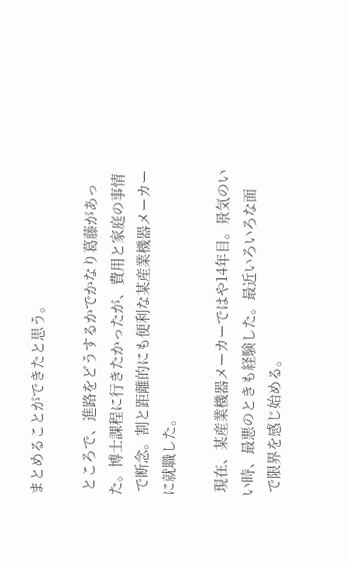まとめることができたと思う。

 ところで、進路をどうするかでかなり葛藤があった。博士課程に行きたかったが、費用と家庭の事情
 で断念。割と距離的にも便利な某産業機器メーカーに就職した。

 現在、某産業機器メーカーではや14年目。景気のいい時、最悪のときも経験した。最近いろいろな面
 で限界を感じ始める。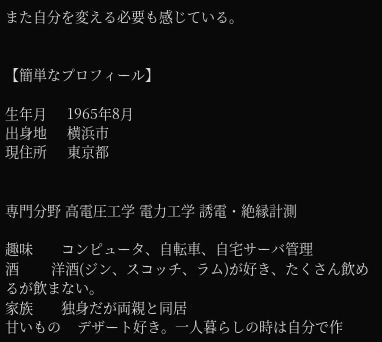また自分を変える必要も感じている。


【簡単なプロフィール】

生年月     1965年8月
出身地     横浜市
現住所     東京都


専門分野 高電圧工学 電力工学 誘電・絶縁計測

趣味       コンピュータ、自転車、自宅サーバ管理
酒        洋酒(ジン、スコッチ、ラム)が好き、たくさん飲めるが飲まない。
家族       独身だが両親と同居
甘いもの    デザート好き。一人暮らしの時は自分で作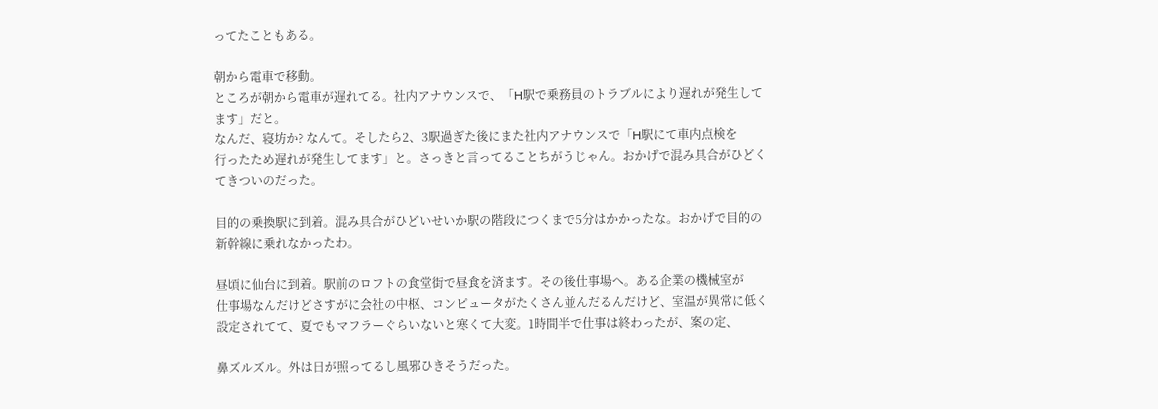ってたこともある。

朝から電車で移動。
ところが朝から電車が遅れてる。社内アナウンスで、「H駅で乗務員のトラブルにより遅れが発生して
ます」だと。
なんだ、寝坊か? なんて。そしたら2、3駅過ぎた後にまた社内アナウンスで「H駅にて車内点検を
行ったため遅れが発生してます」と。さっきと言ってることちがうじゃん。おかげで混み具合がひどく
てきついのだった。

目的の乗換駅に到着。混み具合がひどいせいか駅の階段につくまで5分はかかったな。おかげで目的の
新幹線に乗れなかったわ。

昼頃に仙台に到着。駅前のロフトの食堂街で昼食を済ます。その後仕事場へ。ある企業の機械室が
仕事場なんだけどさすがに会社の中枢、コンピュータがたくさん並んだるんだけど、室温が異常に低く
設定されてて、夏でもマフラーぐらいないと寒くて大変。1時間半で仕事は終わったが、案の定、

鼻ズルズル。外は日が照ってるし風邪ひきそうだった。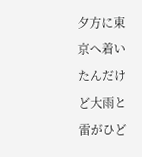夕方に東京へ着いたんだけど大雨と雷がひど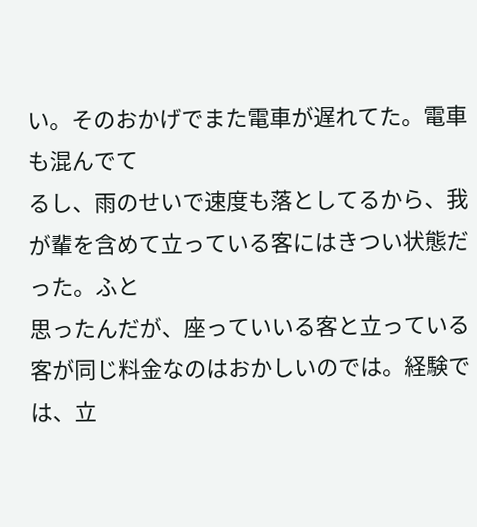い。そのおかげでまた電車が遅れてた。電車も混んでて
るし、雨のせいで速度も落としてるから、我が輩を含めて立っている客にはきつい状態だった。ふと
思ったんだが、座っていいる客と立っている客が同じ料金なのはおかしいのでは。経験では、立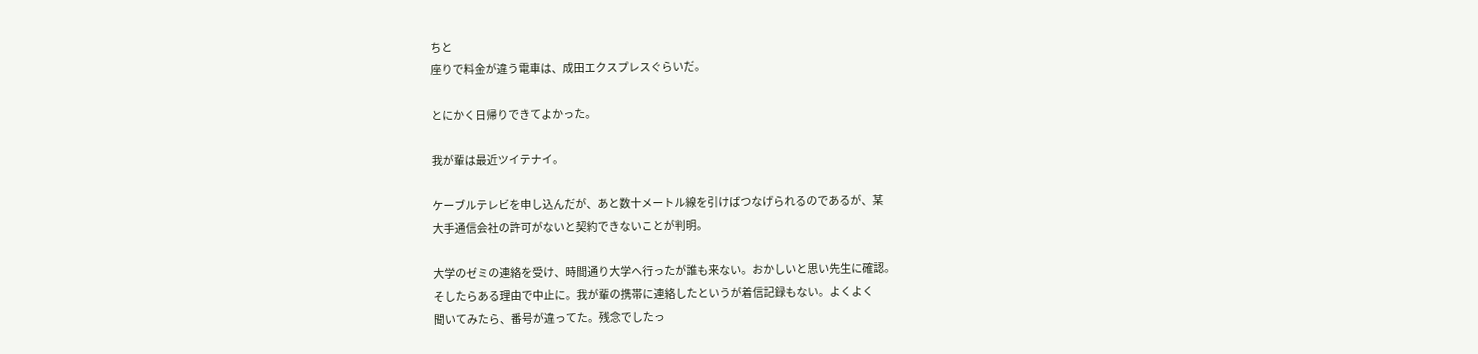ちと
座りで料金が違う電車は、成田エクスプレスぐらいだ。

とにかく日帰りできてよかった。

我が輩は最近ツイテナイ。

ケーブルテレビを申し込んだが、あと数十メートル線を引けばつなげられるのであるが、某
大手通信会社の許可がないと契約できないことが判明。

大学のゼミの連絡を受け、時間通り大学へ行ったが誰も来ない。おかしいと思い先生に確認。
そしたらある理由で中止に。我が輩の携帯に連絡したというが着信記録もない。よくよく
聞いてみたら、番号が違ってた。残念でしたっ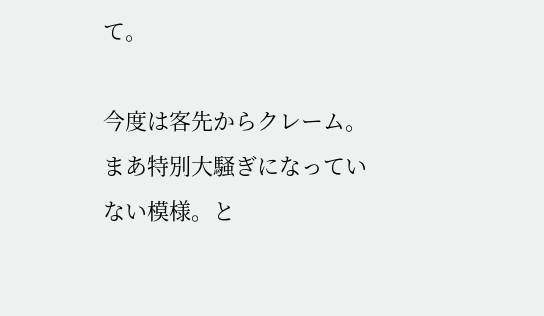て。

今度は客先からクレーム。まあ特別大騒ぎになっていない模様。と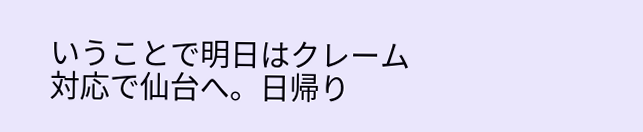いうことで明日はクレーム
対応で仙台へ。日帰り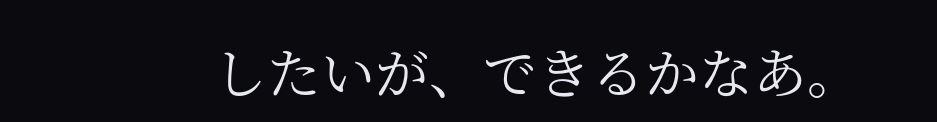したいが、できるかなあ。